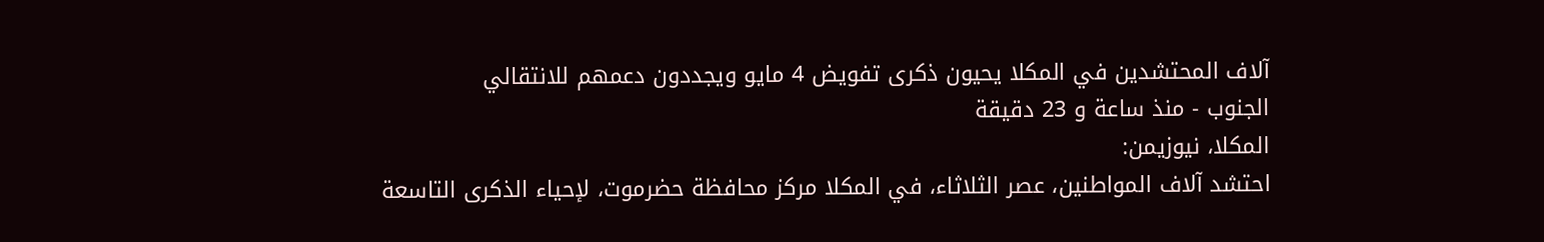آلاف المحتشدين في المكلا يحيون ذكرى تفويض 4 مايو ويجددون دعمهم للانتقالي
الجنوب - منذ ساعة و 23 دقيقة
المكلا، نيوزيمن:
احتشد آلاف المواطنين، عصر الثلاثاء، في المكلا مركز محافظة حضرموت، لإحياء الذكرى التاسعة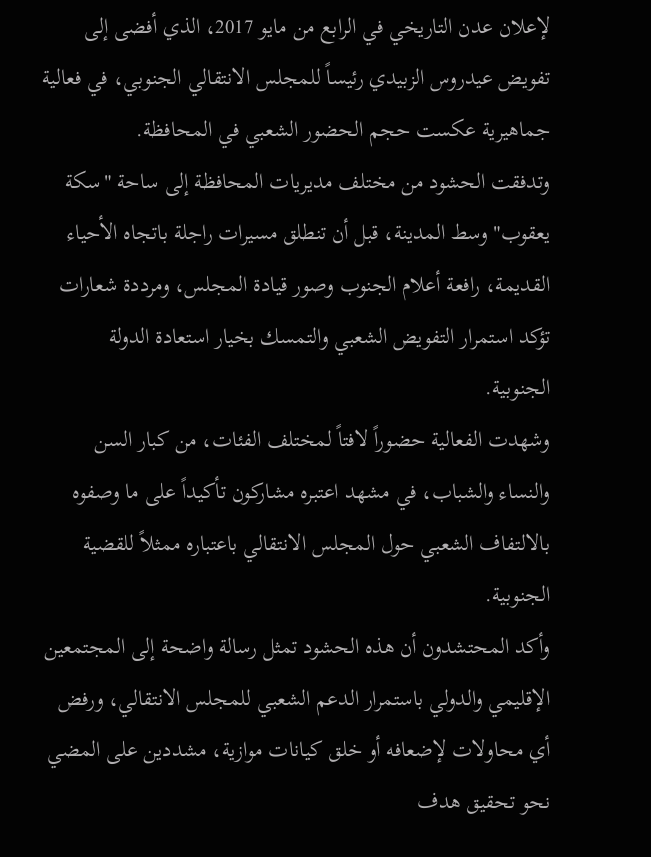لإعلان عدن التاريخي في الرابع من مايو 2017، الذي أفضى إلى تفويض عيدروس الزبيدي رئيساً للمجلس الانتقالي الجنوبي، في فعالية جماهيرية عكست حجم الحضور الشعبي في المحافظة.
وتدفقت الحشود من مختلف مديريات المحافظة إلى ساحة "سكة يعقوب" وسط المدينة، قبل أن تنطلق مسيرات راجلة باتجاه الأحياء القديمة، رافعة أعلام الجنوب وصور قيادة المجلس، ومرددة شعارات تؤكد استمرار التفويض الشعبي والتمسك بخيار استعادة الدولة الجنوبية.
وشهدت الفعالية حضوراً لافتاً لمختلف الفئات، من كبار السن والنساء والشباب، في مشهد اعتبره مشاركون تأكيداً على ما وصفوه بالالتفاف الشعبي حول المجلس الانتقالي باعتباره ممثلاً للقضية الجنوبية.
وأكد المحتشدون أن هذه الحشود تمثل رسالة واضحة إلى المجتمعين الإقليمي والدولي باستمرار الدعم الشعبي للمجلس الانتقالي، ورفض أي محاولات لإضعافه أو خلق كيانات موازية، مشددين على المضي نحو تحقيق هدف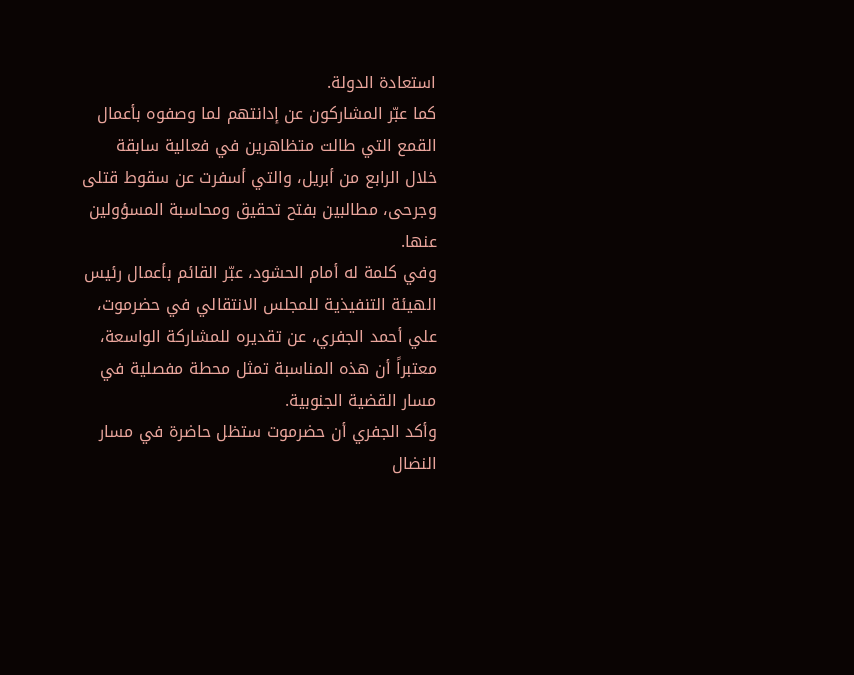استعادة الدولة.
كما عبّر المشاركون عن إدانتهم لما وصفوه بأعمال القمع التي طالت متظاهرين في فعالية سابقة خلال الرابع من أبريل، والتي أسفرت عن سقوط قتلى وجرحى، مطالبين بفتح تحقيق ومحاسبة المسؤولين عنها.
وفي كلمة له أمام الحشود، عبّر القائم بأعمال رئيس الهيئة التنفيذية للمجلس الانتقالي في حضرموت، علي أحمد الجفري، عن تقديره للمشاركة الواسعة، معتبراً أن هذه المناسبة تمثل محطة مفصلية في مسار القضية الجنوبية.
وأكد الجفري أن حضرموت ستظل حاضرة في مسار النضال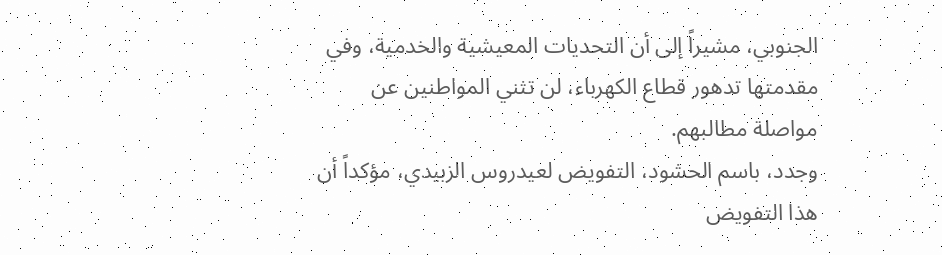الجنوبي، مشيراً إلى أن التحديات المعيشية والخدمية، وفي مقدمتها تدهور قطاع الكهرباء، لن تثني المواطنين عن مواصلة مطالبهم.
وجدد، باسم الحشود، التفويض لعيدروس الزبيدي، مؤكداً أن هذا التفويض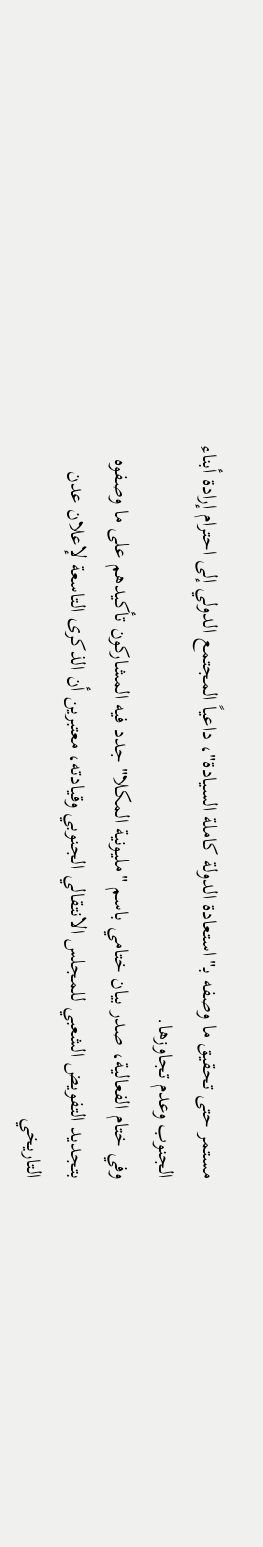مستمر حتى تحقيق ما وصفه بـ"استعادة الدولة كاملة السيادة"، داعياً المجتمع الدولي إلى احترام إرادة أبناء الجنوب وعدم تجاوزها.
وفي ختام الفعالية، صدر بيان ختامي باسم "مليونية المكلا" جدد فيه المشاركون تأكيدهم على ما وصفوه بتجديد التفويض الشعبي للمجلس الانتقالي الجنوبي وقيادته، معتبرين أن الذكرى التاسعة لإعلان عدن التاريخي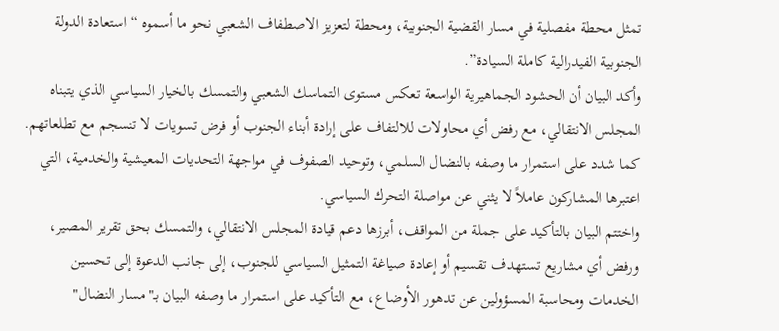تمثل محطة مفصلية في مسار القضية الجنوبية، ومحطة لتعزيز الاصطفاف الشعبي نحو ما أسموه “استعادة الدولة الجنوبية الفيدرالية كاملة السيادة”.
وأكد البيان أن الحشود الجماهيرية الواسعة تعكس مستوى التماسك الشعبي والتمسك بالخيار السياسي الذي يتبناه المجلس الانتقالي، مع رفض أي محاولات للالتفاف على إرادة أبناء الجنوب أو فرض تسويات لا تنسجم مع تطلعاتهم. كما شدد على استمرار ما وصفه بالنضال السلمي، وتوحيد الصفوف في مواجهة التحديات المعيشية والخدمية، التي اعتبرها المشاركون عاملاً لا يثني عن مواصلة التحرك السياسي.
واختتم البيان بالتأكيد على جملة من المواقف، أبرزها دعم قيادة المجلس الانتقالي، والتمسك بحق تقرير المصير، ورفض أي مشاريع تستهدف تقسيم أو إعادة صياغة التمثيل السياسي للجنوب، إلى جانب الدعوة إلى تحسين الخدمات ومحاسبة المسؤولين عن تدهور الأوضاع، مع التأكيد على استمرار ما وصفه البيان بـ"مسار النضال"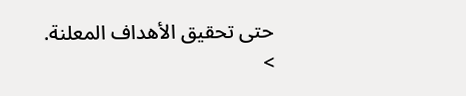حتى تحقيق الأهداف المعلنة.
>